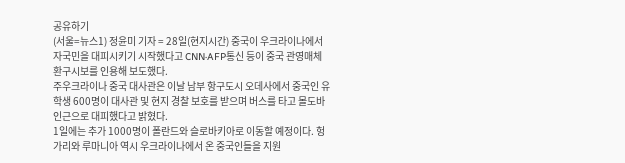공유하기
(서울=뉴스1) 정윤미 기자 = 28일(현지시간) 중국이 우크라이나에서 자국민을 대피시키기 시작했다고 CNN·AFP통신 등이 중국 관영매체 환구시보를 인용해 보도했다.
주우크라이나 중국 대사관은 이날 남부 항구도시 오데사에서 중국인 유학생 600명이 대사관 및 현지 경찰 보호를 받으며 버스를 타고 몰도바 인근으로 대피했다고 밝혔다.
1일에는 추가 1000명이 폴란드와 슬로바키아로 이동할 예정이다. 헝가리와 루마니아 역시 우크라이나에서 온 중국인들을 지원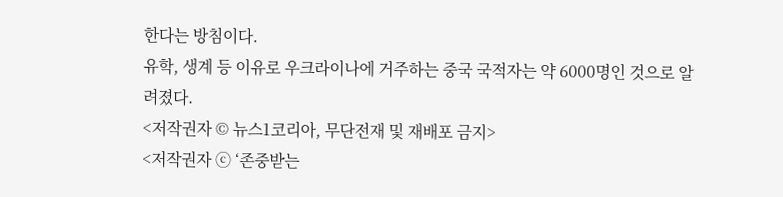한다는 방침이다.
유학, 생계 등 이유로 우크라이나에 거주하는 중국 국적자는 약 6000명인 것으로 알려졌다.
<저작권자 © 뉴스1코리아, 무단전재 및 재배포 금지>
<저작권자 ⓒ ‘존중받는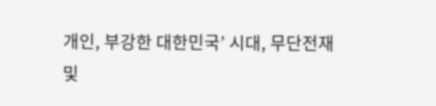개인, 부강한 대한민국’ 시대, 무단전재 및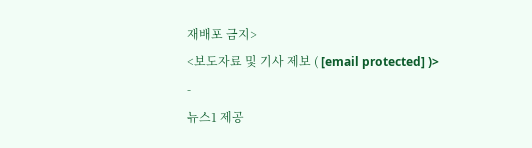재배포 금지>
<보도자료 및 기사 제보 ( [email protected] )>
-
뉴스1 제공